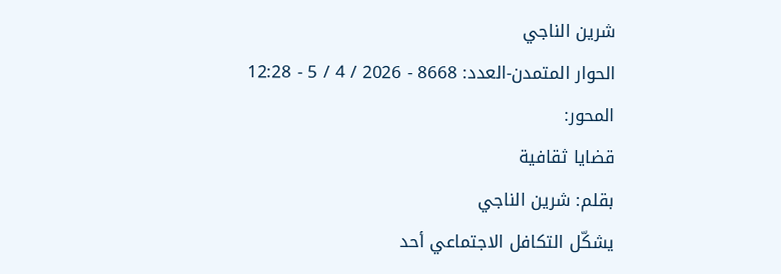شرين الناجي
الحوار المتمدن-العدد: 8668 - 2026 / 4 / 5 - 12:28
المحور:
قضايا ثقافية
بقلم: شرين الناجي
يشكّل التكافل الاجتماعي أحد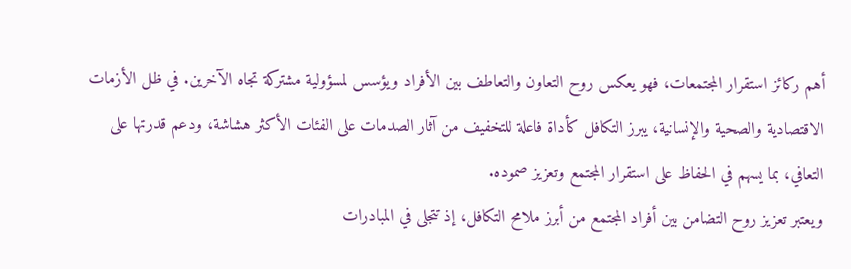أهم ركائز استقرار المجتمعات، فهو يعكس روح التعاون والتعاطف بين الأفراد ويؤسس لمسؤولية مشتركة تجاه الآخرين. في ظل الأزمات الاقتصادية والصحية والإنسانية، يبرز التكافل كأداة فاعلة للتخفيف من آثار الصدمات على الفئات الأكثر هشاشة، ودعم قدرتها على التعافي، بما يسهم في الحفاظ على استقرار المجتمع وتعزيز صموده.
ويعتبر تعزيز روح التضامن بين أفراد المجتمع من أبرز ملامح التكافل، إذ تتجلى في المبادرات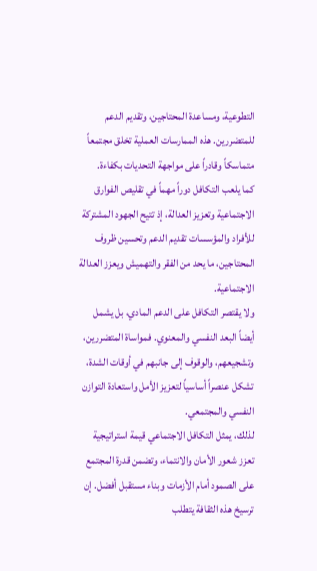التطوعية، ومساعدة المحتاجين، وتقديم الدعم للمتضررين. هذه الممارسات العملية تخلق مجتمعاً متماسكاً وقادراً على مواجهة التحديات بكفاءة.
كما يلعب التكافل دوراً مهماً في تقليص الفوارق الاجتماعية وتعزيز العدالة، إذ تتيح الجهود المشتركة للأفراد والمؤسسات تقديم الدعم وتحسين ظروف المحتاجين، ما يحد من الفقر والتهميش ويعزز العدالة الاجتماعية.
ولا يقتصر التكافل على الدعم المادي، بل يشمل أيضاً البعد النفسي والمعنوي. فمواساة المتضررين، وتشجيعهم، والوقوف إلى جانبهم في أوقات الشدة، تشكل عنصراً أساسياً لتعزيز الأمل واستعادة التوازن النفسي والمجتمعي.
لذلك، يمثل التكافل الاجتماعي قيمة استراتيجية تعزز شعور الأمان والانتماء، وتضمن قدرة المجتمع على الصمود أمام الأزمات وبناء مستقبل أفضل. إن ترسيخ هذه الثقافة يتطلب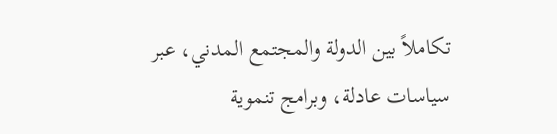تكاملاً بين الدولة والمجتمع المدني، عبر سياسات عادلة، وبرامج تنموية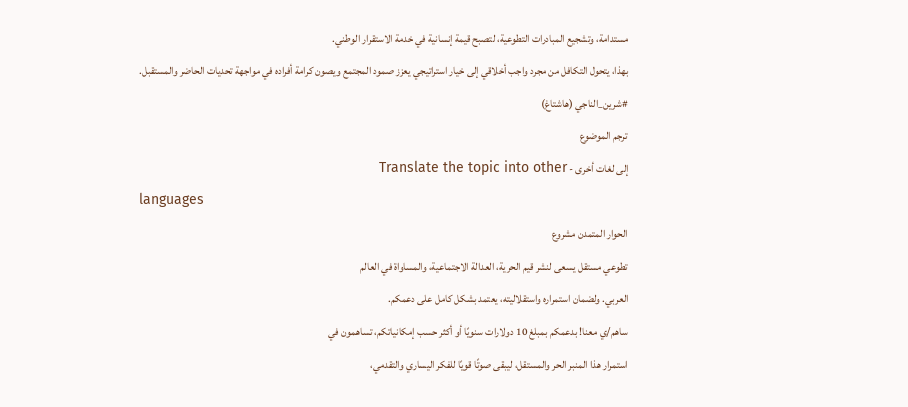مستدامة، وتشجيع المبادرات التطوعية، لتصبح قيمة إنسانية في خدمة الاستقرار الوطني.
بهذا، يتحول التكافل من مجرد واجب أخلاقي إلى خيار استراتيجي يعزز صمود المجتمع ويصون كرامة أفراده في مواجهة تحديات الحاضر والمستقبل.
#شرين_الناجي (هاشتاغ)
ترجم الموضوع
إلى لغات أخرى - Translate the topic into other
languages
الحوار المتمدن مشروع
تطوعي مستقل يسعى لنشر قيم الحرية، العدالة الاجتماعية، والمساواة في العالم
العربي. ولضمان استمراره واستقلاليته، يعتمد بشكل كامل على دعمكم.
ساهم/ي معنا! بدعمكم بمبلغ 10 دولارات سنويًا أو أكثر حسب إمكانياتكم، تساهمون في
استمرار هذا المنبر الحر والمستقل، ليبقى صوتًا قويًا للفكر اليساري والتقدمي،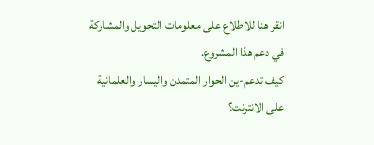انقر هنا للاطلاع على معلومات التحويل والمشاركة
في دعم هذا المشروع.
كيف تدعم-ين الحوار المتمدن واليسار والعلمانية
على الانترنت؟